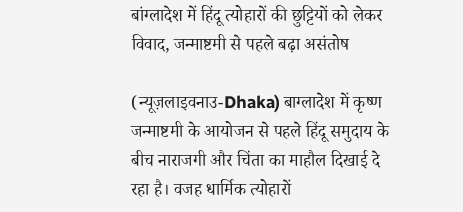बांग्लादेश में हिंदू त्योहारों की छुट्टियों को लेकर विवाद, जन्माष्टमी से पहले बढ़ा असंतोष

(न्यूज़लाइवनाउ-Dhaka) बाग्लादेश में कृष्ण जन्माष्टमी के आयोजन से पहले हिंदू समुदाय के बीच नाराजगी और चिंता का माहौल दिखाई दे रहा है। वजह धार्मिक त्योहारों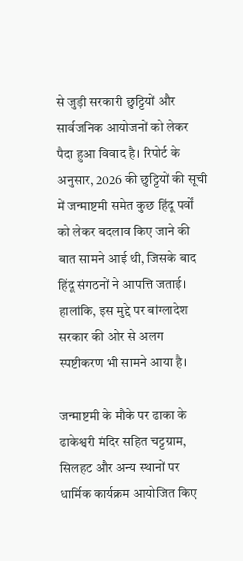से जुड़ी सरकारी छुट्टियों और सार्वजनिक आयोजनों को लेकर पैदा हुआ विवाद है। रिपोर्ट के अनुसार, 2026 की छुट्टियों की सूची में जन्माष्टमी समेत कुछ हिंदू पर्वों को लेकर बदलाव किए जाने की बात सामने आई थी, जिसके बाद हिंदू संगठनों ने आपत्ति जताई। हालांकि, इस मुद्दे पर बांग्लादेश सरकार की ओर से अलग स्पष्टीकरण भी सामने आया है।

जन्माष्टमी के मौके पर ढाका के ढाकेश्वरी मंदिर सहित चट्टग्राम, सिलहट और अन्य स्थानों पर धार्मिक कार्यक्रम आयोजित किए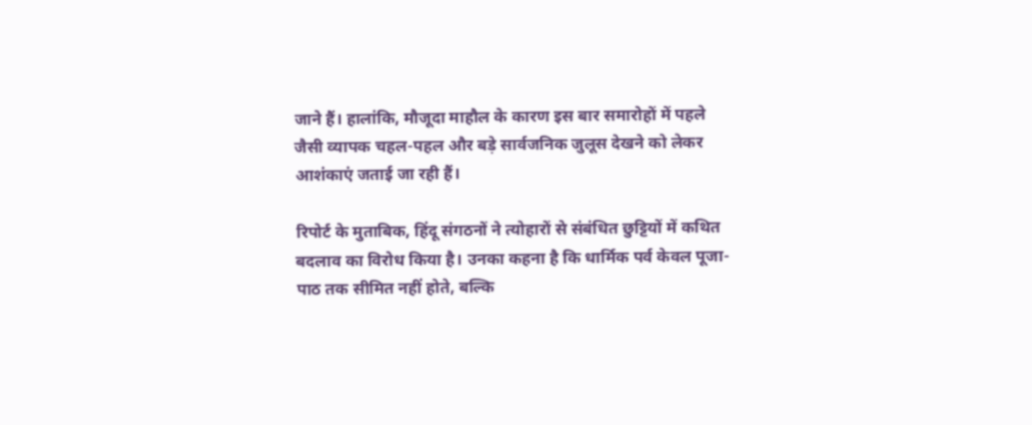जाने हैं। हालांकि, मौजूदा माहौल के कारण इस बार समारोहों में पहले जैसी व्यापक चहल-पहल और बड़े सार्वजनिक जुलूस देखने को लेकर आशंकाएं जताई जा रही हैं।

रिपोर्ट के मुताबिक, हिंदू संगठनों ने त्योहारों से संबंधित छुट्टियों में कथित बदलाव का विरोध किया है। उनका कहना है कि धार्मिक पर्व केवल पूजा-पाठ तक सीमित नहीं होते, बल्कि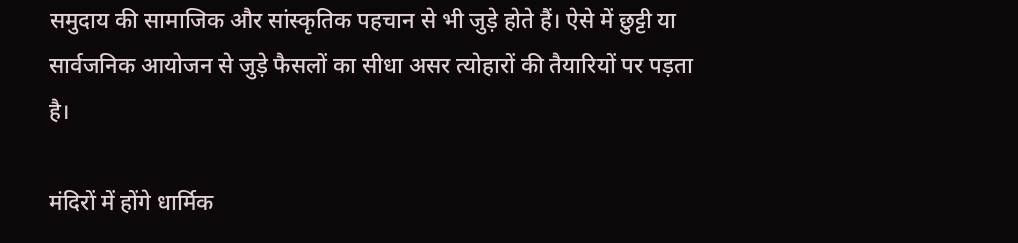समुदाय की सामाजिक और सांस्कृतिक पहचान से भी जुड़े होते हैं। ऐसे में छुट्टी या सार्वजनिक आयोजन से जुड़े फैसलों का सीधा असर त्योहारों की तैयारियों पर पड़ता है।

मंदिरों में होंगे धार्मिक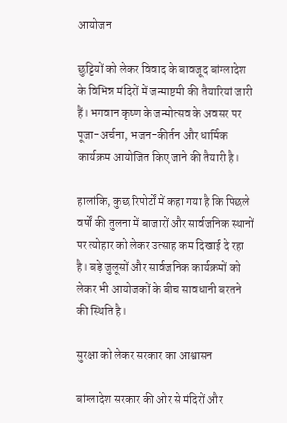आयोजन

छुट्टियों को लेकर विवाद के बावजूद बांग्लादेश के विभिन्न मंदिरों में जन्माष्टमी की तैयारियां जारी हैं। भगवान कृष्ण के जन्मोत्सव के अवसर पर पूजा-अर्चना, भजन-कीर्तन और धार्मिक कार्यक्रम आयोजित किए जाने की तैयारी है।

हालांकि, कुछ रिपोर्टों में कहा गया है कि पिछले वर्षों की तुलना में बाजारों और सार्वजनिक स्थानों पर त्योहार को लेकर उत्साह कम दिखाई दे रहा है। बड़े जुलूसों और सार्वजनिक कार्यक्रमों को लेकर भी आयोजकों के बीच सावधानी बरतने की स्थिति है।

सुरक्षा को लेकर सरकार का आश्वासन

बांग्लादेश सरकार की ओर से मंदिरों और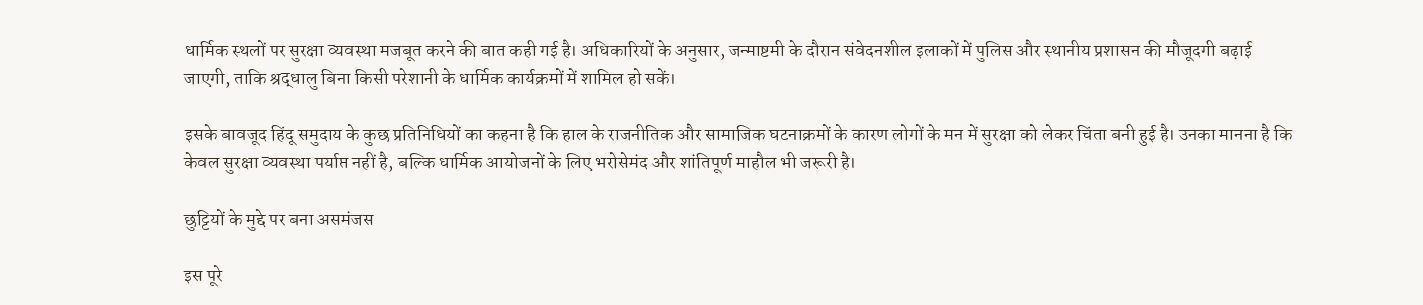धार्मिक स्थलों पर सुरक्षा व्यवस्था मजबूत करने की बात कही गई है। अधिकारियों के अनुसार, जन्माष्टमी के दौरान संवेदनशील इलाकों में पुलिस और स्थानीय प्रशासन की मौजूदगी बढ़ाई जाएगी, ताकि श्रद्धालु बिना किसी परेशानी के धार्मिक कार्यक्रमों में शामिल हो सकें।

इसके बावजूद हिंदू समुदाय के कुछ प्रतिनिधियों का कहना है कि हाल के राजनीतिक और सामाजिक घटनाक्रमों के कारण लोगों के मन में सुरक्षा को लेकर चिंता बनी हुई है। उनका मानना है कि केवल सुरक्षा व्यवस्था पर्याप्त नहीं है, बल्कि धार्मिक आयोजनों के लिए भरोसेमंद और शांतिपूर्ण माहौल भी जरूरी है।

छुट्टियों के मुद्दे पर बना असमंजस

इस पूरे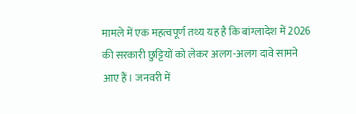मामले में एक महत्वपूर्ण तथ्य यह है कि बांग्लादेश में 2026 की सरकारी छुट्टियों को लेकर अलग-अलग दावे सामने आए हैं। जनवरी में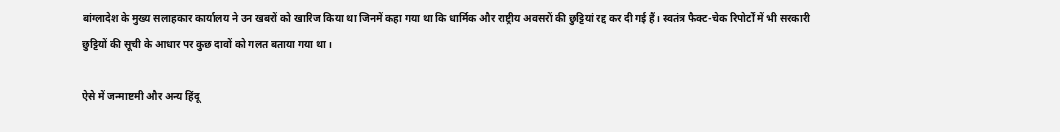बांग्लादेश के मुख्य सलाहकार कार्यालय ने उन खबरों को खारिज किया था जिनमें कहा गया था कि धार्मिक और राष्ट्रीय अवसरों की छुट्टियां रद्द कर दी गई हैं। स्वतंत्र फैक्ट-चेक रिपोर्टों में भी सरकारी छुट्टियों की सूची के आधार पर कुछ दावों को गलत बताया गया था।

ऐसे में जन्माष्टमी और अन्य हिंदू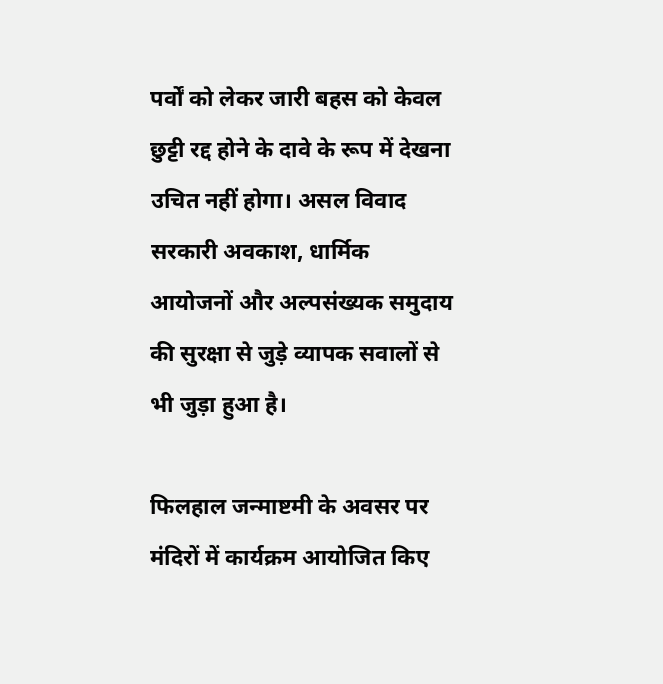पर्वों को लेकर जारी बहस को केवल छुट्टी रद्द होने के दावे के रूप में देखना उचित नहीं होगा। असल विवाद सरकारी अवकाश, धार्मिक आयोजनों और अल्पसंख्यक समुदाय की सुरक्षा से जुड़े व्यापक सवालों से भी जुड़ा हुआ है।

फिलहाल जन्माष्टमी के अवसर पर मंदिरों में कार्यक्रम आयोजित किए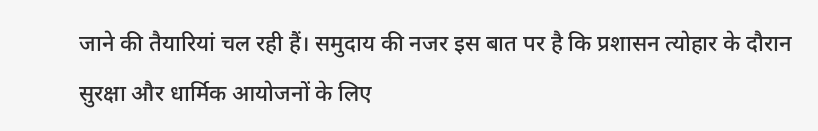जाने की तैयारियां चल रही हैं। समुदाय की नजर इस बात पर है कि प्रशासन त्योहार के दौरान सुरक्षा और धार्मिक आयोजनों के लिए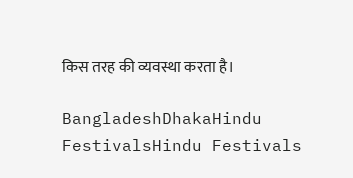किस तरह की व्यवस्था करता है।

BangladeshDhakaHindu FestivalsHindu Festivals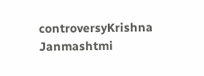controversyKrishna Janmashtmi